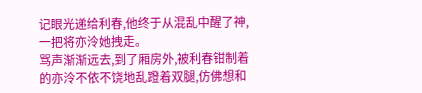记眼光递给利春,他终于从混乱中醒了神,一把将亦泠她拽走。
骂声渐渐远去,到了厢房外,被利春钳制着的亦泠不依不饶地乱蹬着双腿,仿佛想和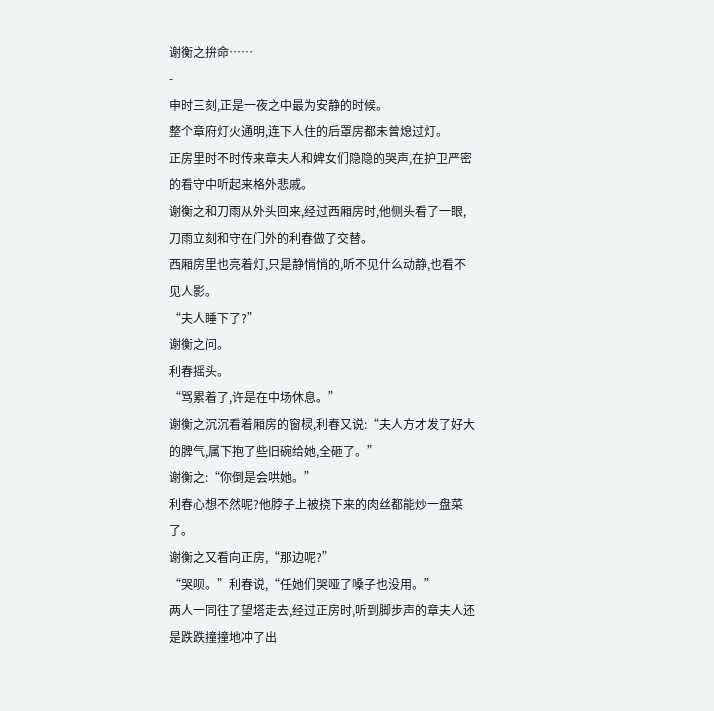谢衡之拚命……
-
申时三刻,正是一夜之中最为安静的时候。
整个章府灯火通明,连下人住的后罩房都未曾熄过灯。
正房里时不时传来章夫人和婢女们隐隐的哭声,在护卫严密的看守中听起来格外悲戚。
谢衡之和刀雨从外头回来,经过西厢房时,他侧头看了一眼,刀雨立刻和守在门外的利春做了交替。
西厢房里也亮着灯,只是静悄悄的,听不见什么动静,也看不见人影。
“夫人睡下了?”
谢衡之问。
利春摇头。
“骂累着了,许是在中场休息。”
谢衡之沉沉看着厢房的窗棂,利春又说:“夫人方才发了好大的脾气,属下抱了些旧碗给她,全砸了。”
谢衡之:“你倒是会哄她。”
利春心想不然呢?他脖子上被挠下来的肉丝都能炒一盘菜了。
谢衡之又看向正房,“那边呢?”
“哭呗。”利春说,“任她们哭哑了嗓子也没用。”
两人一同往了望塔走去,经过正房时,听到脚步声的章夫人还是跌跌撞撞地冲了出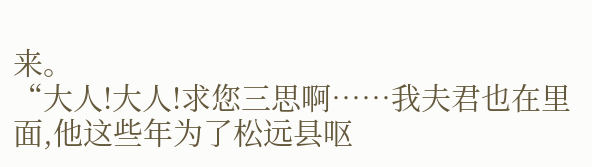来。
“大人!大人!求您三思啊……我夫君也在里面,他这些年为了松远县呕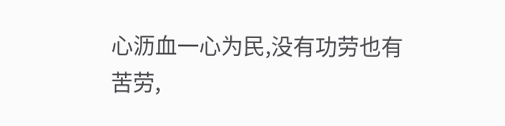心沥血一心为民,没有功劳也有苦劳,